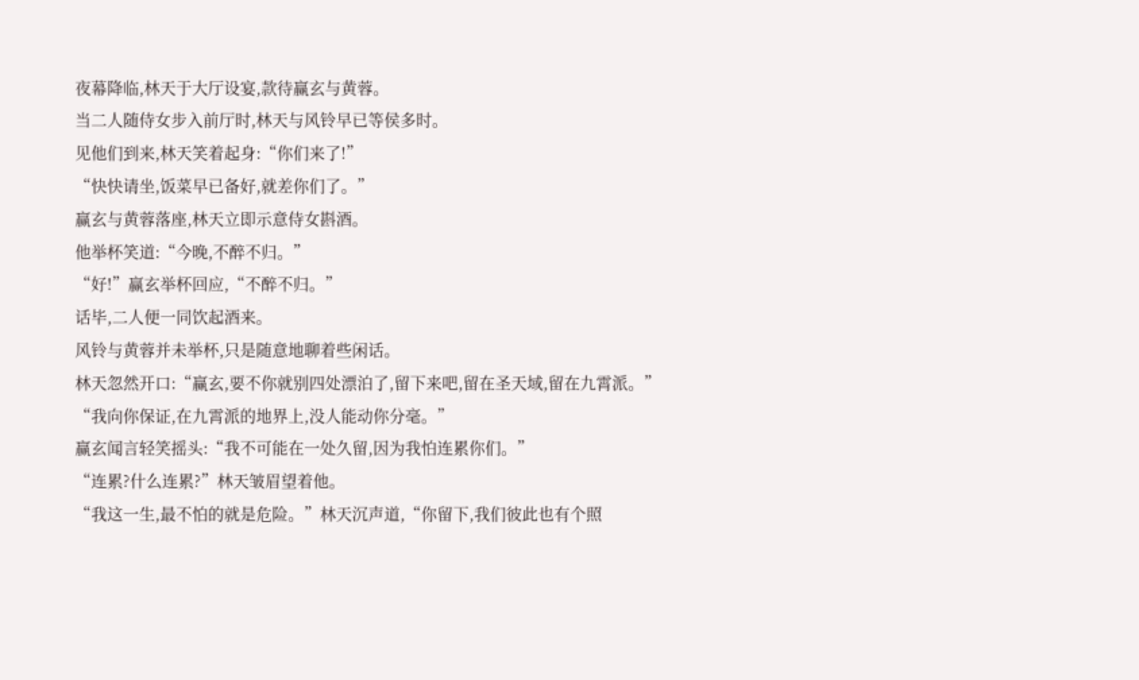夜幕降临,林天于大厅设宴,款待赢玄与黄蓉。
当二人随侍女步入前厅时,林天与风铃早已等侯多时。
见他们到来,林天笑着起身:“你们来了!”
“快快请坐,饭菜早已备好,就差你们了。”
赢玄与黄蓉落座,林天立即示意侍女斟酒。
他举杯笑道:“今晚,不醉不归。”
“好!”赢玄举杯回应,“不醉不归。”
话毕,二人便一同饮起酒来。
风铃与黄蓉并未举杯,只是随意地聊着些闲话。
林天忽然开口:“赢玄,要不你就别四处漂泊了,留下来吧,留在圣天域,留在九霄派。”
“我向你保证,在九霄派的地界上,没人能动你分毫。”
赢玄闻言轻笑摇头:“我不可能在一处久留,因为我怕连累你们。”
“连累?什么连累?”林天皱眉望着他。
“我这一生,最不怕的就是危险。”林天沉声道,“你留下,我们彼此也有个照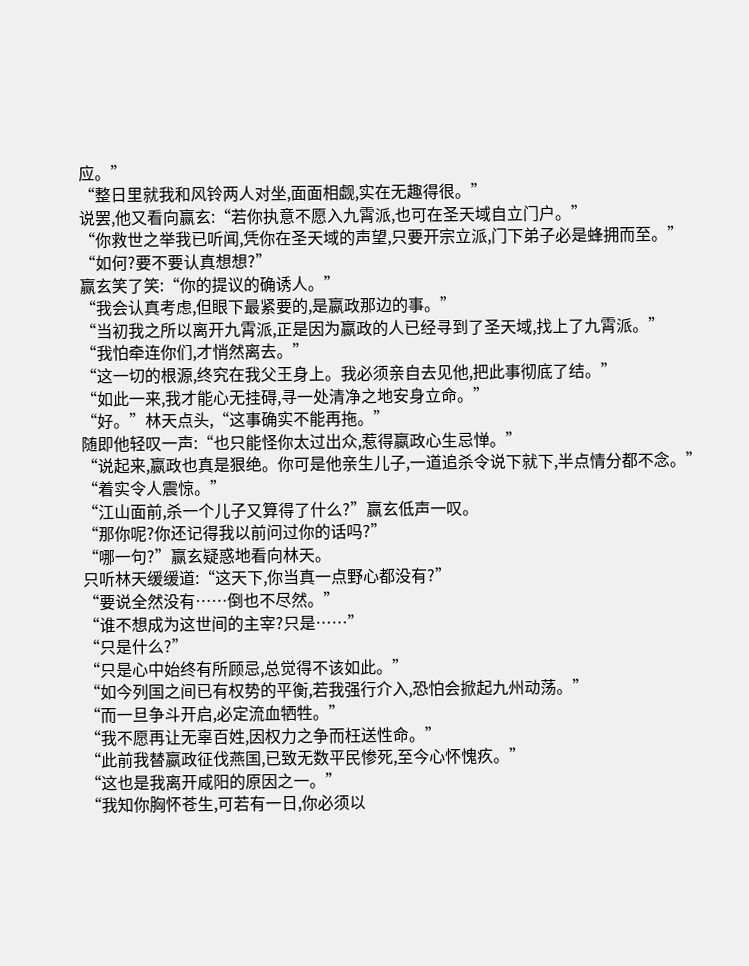应。”
“整日里就我和风铃两人对坐,面面相觑,实在无趣得很。”
说罢,他又看向赢玄:“若你执意不愿入九霄派,也可在圣天域自立门户。”
“你救世之举我已听闻,凭你在圣天域的声望,只要开宗立派,门下弟子必是蜂拥而至。”
“如何?要不要认真想想?”
赢玄笑了笑:“你的提议的确诱人。”
“我会认真考虑,但眼下最紧要的,是嬴政那边的事。”
“当初我之所以离开九霄派,正是因为嬴政的人已经寻到了圣天域,找上了九霄派。”
“我怕牵连你们,才悄然离去。”
“这一切的根源,终究在我父王身上。我必须亲自去见他,把此事彻底了结。”
“如此一来,我才能心无挂碍,寻一处清净之地安身立命。”
“好。”林天点头,“这事确实不能再拖。”
随即他轻叹一声:“也只能怪你太过出众,惹得嬴政心生忌惮。”
“说起来,嬴政也真是狠绝。你可是他亲生儿子,一道追杀令说下就下,半点情分都不念。”
“着实令人震惊。”
“江山面前,杀一个儿子又算得了什么?”赢玄低声一叹。
“那你呢?你还记得我以前问过你的话吗?”
“哪一句?”赢玄疑惑地看向林天。
只听林天缓缓道:“这天下,你当真一点野心都没有?”
“要说全然没有……倒也不尽然。”
“谁不想成为这世间的主宰?只是……”
“只是什么?”
“只是心中始终有所顾忌,总觉得不该如此。”
“如今列国之间已有权势的平衡,若我强行介入,恐怕会掀起九州动荡。”
“而一旦争斗开启,必定流血牺牲。”
“我不愿再让无辜百姓,因权力之争而枉送性命。”
“此前我替嬴政征伐燕国,已致无数平民惨死,至今心怀愧疚。”
“这也是我离开咸阳的原因之一。”
“我知你胸怀苍生,可若有一日,你必须以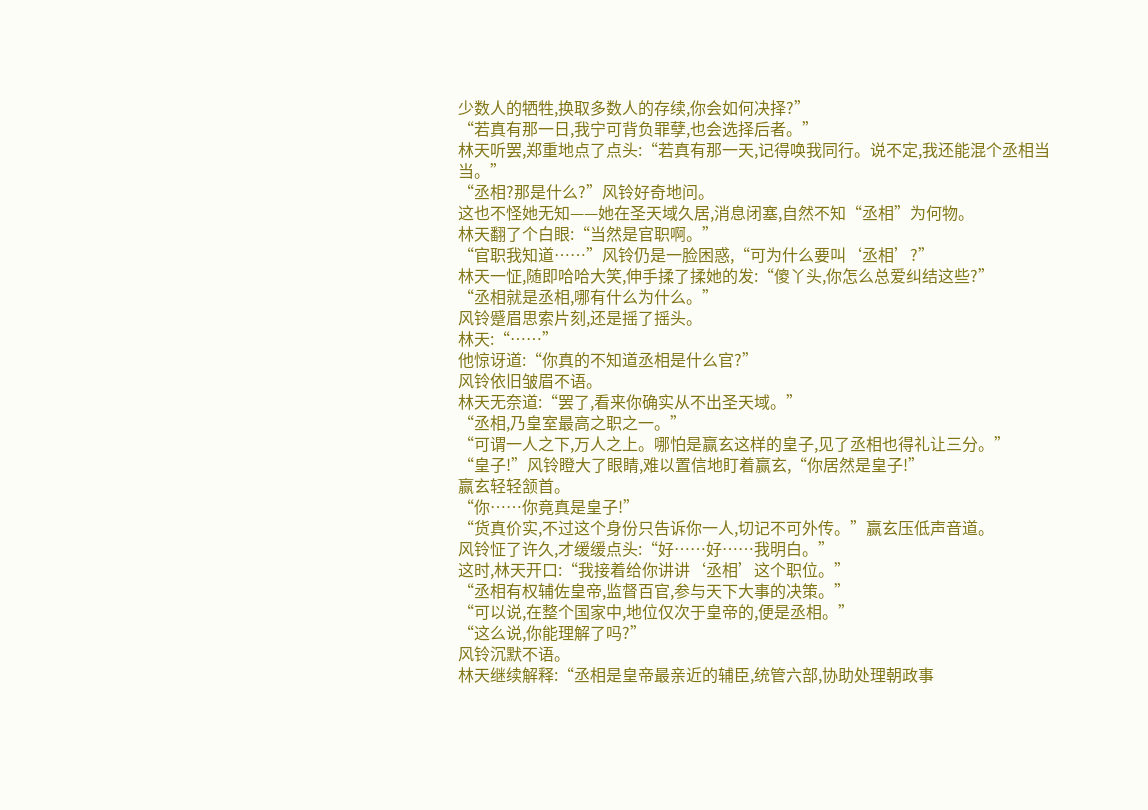少数人的牺牲,换取多数人的存续,你会如何决择?”
“若真有那一日,我宁可背负罪孽,也会选择后者。”
林天听罢,郑重地点了点头:“若真有那一天,记得唤我同行。说不定,我还能混个丞相当当。”
“丞相?那是什么?”风铃好奇地问。
这也不怪她无知——她在圣天域久居,消息闭塞,自然不知“丞相”为何物。
林天翻了个白眼:“当然是官职啊。”
“官职我知道……”风铃仍是一脸困惑,“可为什么要叫‘丞相’?”
林天一怔,随即哈哈大笑,伸手揉了揉她的发:“傻丫头,你怎么总爱纠结这些?”
“丞相就是丞相,哪有什么为什么。”
风铃蹙眉思索片刻,还是摇了摇头。
林天:“……”
他惊讶道:“你真的不知道丞相是什么官?”
风铃依旧皱眉不语。
林天无奈道:“罢了,看来你确实从不出圣天域。”
“丞相,乃皇室最高之职之一。”
“可谓一人之下,万人之上。哪怕是赢玄这样的皇子,见了丞相也得礼让三分。”
“皇子!”风铃瞪大了眼睛,难以置信地盯着赢玄,“你居然是皇子!”
赢玄轻轻颔首。
“你……你竟真是皇子!”
“货真价实,不过这个身份只告诉你一人,切记不可外传。”赢玄压低声音道。
风铃怔了许久,才缓缓点头:“好……好……我明白。”
这时,林天开口:“我接着给你讲讲‘丞相’这个职位。”
“丞相有权辅佐皇帝,监督百官,参与天下大事的决策。”
“可以说,在整个国家中,地位仅次于皇帝的,便是丞相。”
“这么说,你能理解了吗?”
风铃沉默不语。
林天继续解释:“丞相是皇帝最亲近的辅臣,统管六部,协助处理朝政事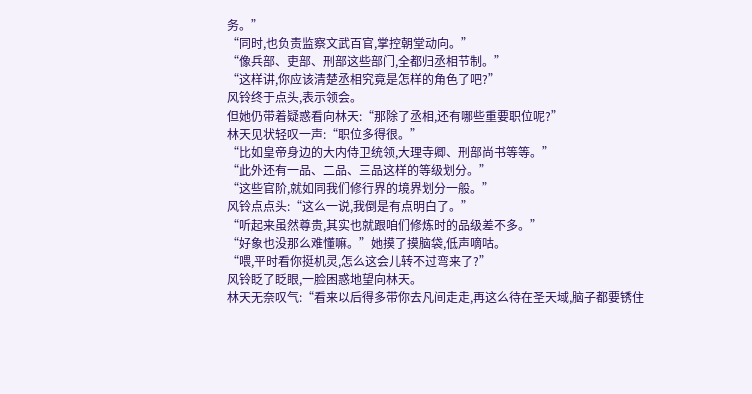务。”
“同时,也负责监察文武百官,掌控朝堂动向。”
“像兵部、吏部、刑部这些部门,全都归丞相节制。”
“这样讲,你应该清楚丞相究竟是怎样的角色了吧?”
风铃终于点头,表示领会。
但她仍带着疑惑看向林天:“那除了丞相,还有哪些重要职位呢?”
林天见状轻叹一声:“职位多得很。”
“比如皇帝身边的大内侍卫统领,大理寺卿、刑部尚书等等。”
“此外还有一品、二品、三品这样的等级划分。”
“这些官阶,就如同我们修行界的境界划分一般。”
风铃点点头:“这么一说,我倒是有点明白了。”
“听起来虽然尊贵,其实也就跟咱们修炼时的品级差不多。”
“好象也没那么难懂嘛。”她摸了摸脑袋,低声嘀咕。
“喂,平时看你挺机灵,怎么这会儿转不过弯来了?”
风铃眨了眨眼,一脸困惑地望向林天。
林天无奈叹气:“看来以后得多带你去凡间走走,再这么待在圣天域,脑子都要锈住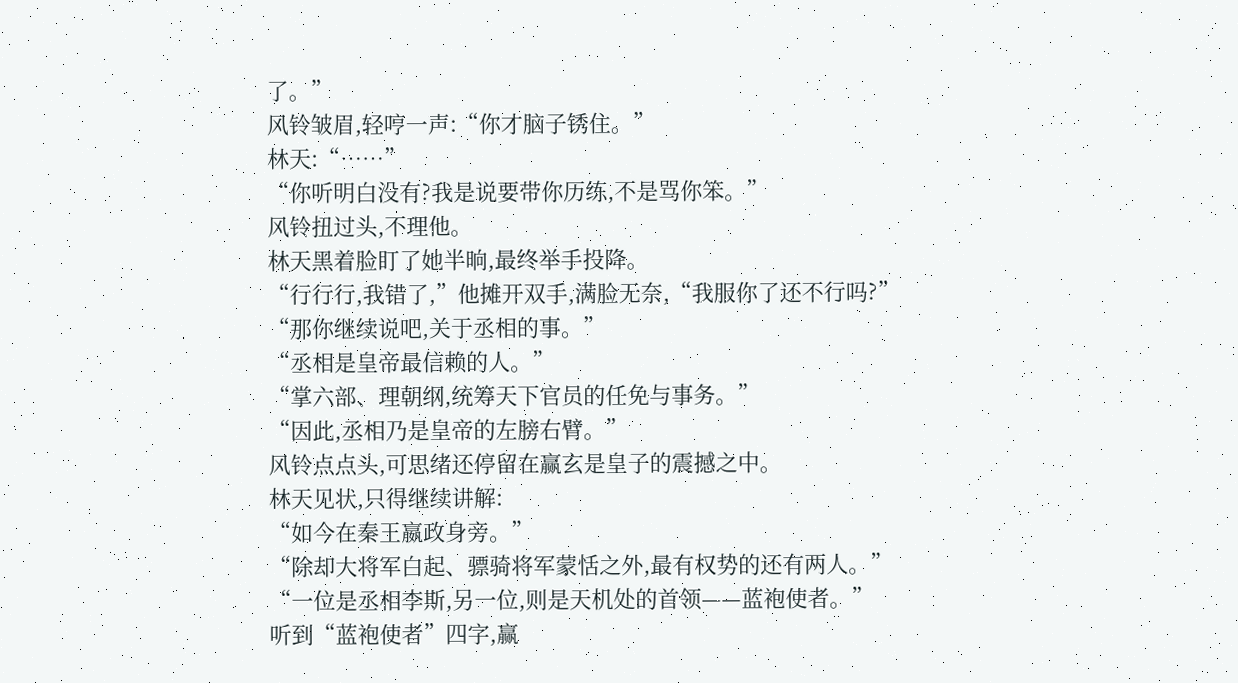了。”
风铃皱眉,轻哼一声:“你才脑子锈住。”
林天:“……”
“你听明白没有?我是说要带你历练,不是骂你笨。”
风铃扭过头,不理他。
林天黑着脸盯了她半晌,最终举手投降。
“行行行,我错了,”他摊开双手,满脸无奈,“我服你了还不行吗?”
“那你继续说吧,关于丞相的事。”
“丞相是皇帝最信赖的人。”
“掌六部、理朝纲,统筹天下官员的任免与事务。”
“因此,丞相乃是皇帝的左膀右臂。”
风铃点点头,可思绪还停留在赢玄是皇子的震撼之中。
林天见状,只得继续讲解:
“如今在秦王嬴政身旁。”
“除却大将军白起、骠骑将军蒙恬之外,最有权势的还有两人。”
“一位是丞相李斯,另一位,则是天机处的首领——蓝袍使者。”
听到“蓝袍使者”四字,赢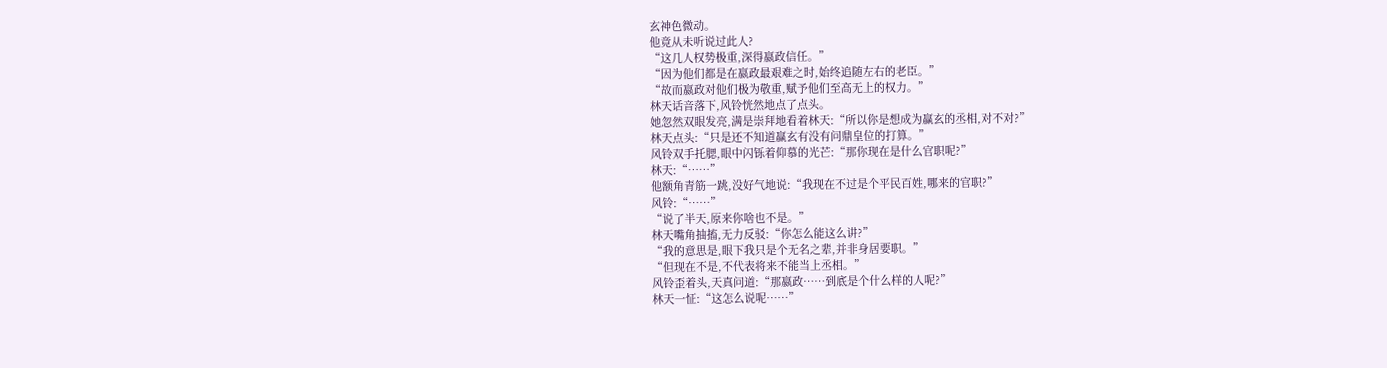玄神色微动。
他竟从未听说过此人?
“这几人权势极重,深得嬴政信任。”
“因为他们都是在嬴政最艰难之时,始终追随左右的老臣。”
“故而嬴政对他们极为敬重,赋予他们至高无上的权力。”
林天话音落下,风铃恍然地点了点头。
她忽然双眼发亮,满是崇拜地看着林天:“所以你是想成为赢玄的丞相,对不对?”
林天点头:“只是还不知道赢玄有没有问鼎皇位的打算。”
风铃双手托腮,眼中闪铄着仰慕的光芒:“那你现在是什么官职呢?”
林天:“……”
他额角青筋一跳,没好气地说:“我现在不过是个平民百姓,哪来的官职?”
风铃:“……”
“说了半天,原来你啥也不是。”
林天嘴角抽搐,无力反驳:“你怎么能这么讲?”
“我的意思是,眼下我只是个无名之辈,并非身居要职。”
“但现在不是,不代表将来不能当上丞相。”
风铃歪着头,天真问道:“那嬴政……到底是个什么样的人呢?”
林天一怔:“这怎么说呢……”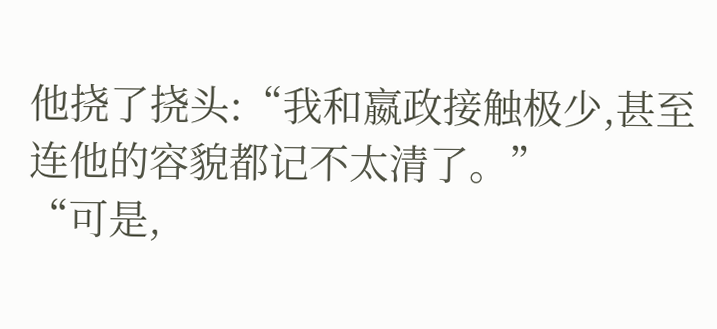他挠了挠头:“我和嬴政接触极少,甚至连他的容貌都记不太清了。”
“可是,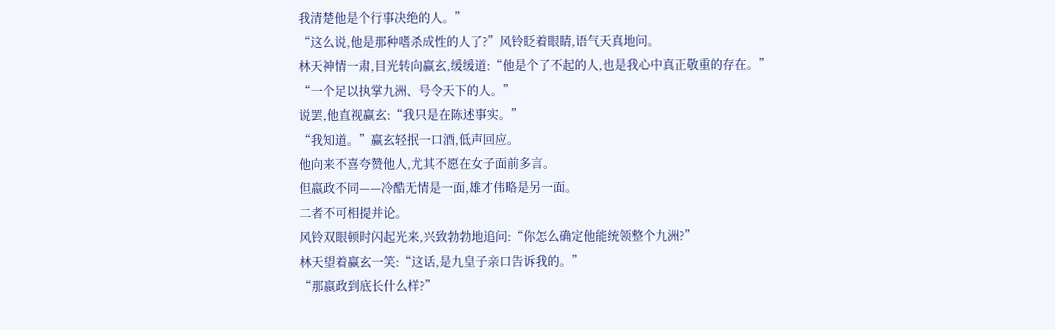我清楚他是个行事决绝的人。”
“这么说,他是那种嗜杀成性的人了?”风铃眨着眼睛,语气天真地问。
林天神情一肃,目光转向赢玄,缓缓道:“他是个了不起的人,也是我心中真正敬重的存在。”
“一个足以执掌九洲、号令天下的人。”
说罢,他直视赢玄:“我只是在陈述事实。”
“我知道。”赢玄轻抿一口酒,低声回应。
他向来不喜夸赞他人,尤其不愿在女子面前多言。
但嬴政不同——冷酷无情是一面,雄才伟略是另一面。
二者不可相提并论。
风铃双眼顿时闪起光来,兴致勃勃地追问:“你怎么确定他能统领整个九洲?”
林天望着赢玄一笑:“这话,是九皇子亲口告诉我的。”
“那嬴政到底长什么样?”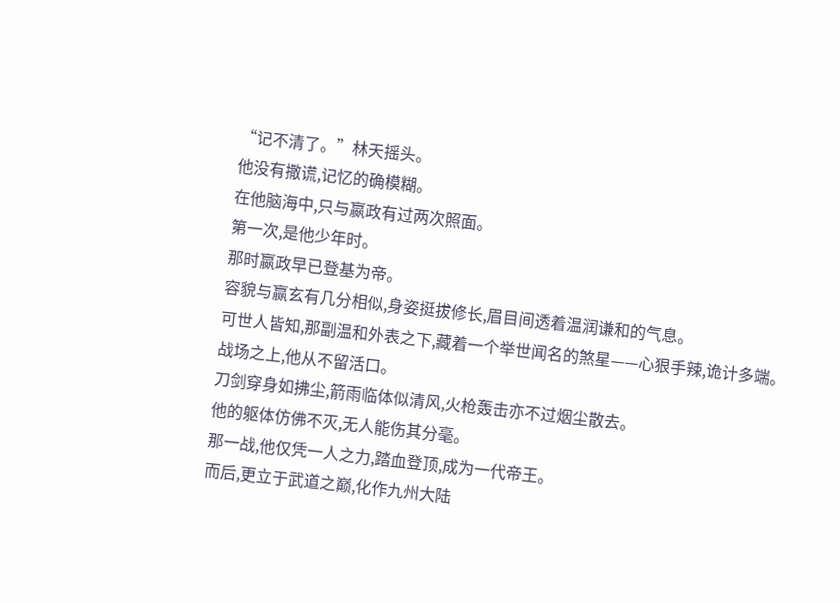“记不清了。”林天摇头。
他没有撒谎,记忆的确模糊。
在他脑海中,只与嬴政有过两次照面。
第一次,是他少年时。
那时嬴政早已登基为帝。
容貌与赢玄有几分相似,身姿挺拔修长,眉目间透着温润谦和的气息。
可世人皆知,那副温和外表之下,藏着一个举世闻名的煞星——心狠手辣,诡计多端。
战场之上,他从不留活口。
刀剑穿身如拂尘,箭雨临体似清风,火枪轰击亦不过烟尘散去。
他的躯体仿佛不灭,无人能伤其分毫。
那一战,他仅凭一人之力,踏血登顶,成为一代帝王。
而后,更立于武道之巅,化作九州大陆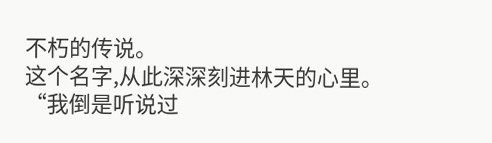不朽的传说。
这个名字,从此深深刻进林天的心里。
“我倒是听说过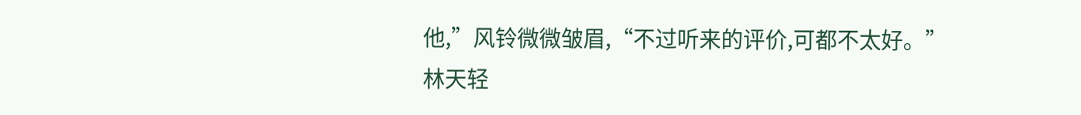他,”风铃微微皱眉,“不过听来的评价,可都不太好。”
林天轻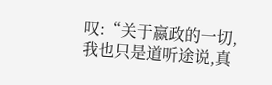叹:“关于嬴政的一切,我也只是道听途说,真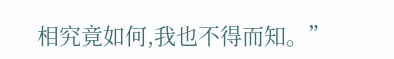相究竟如何,我也不得而知。”